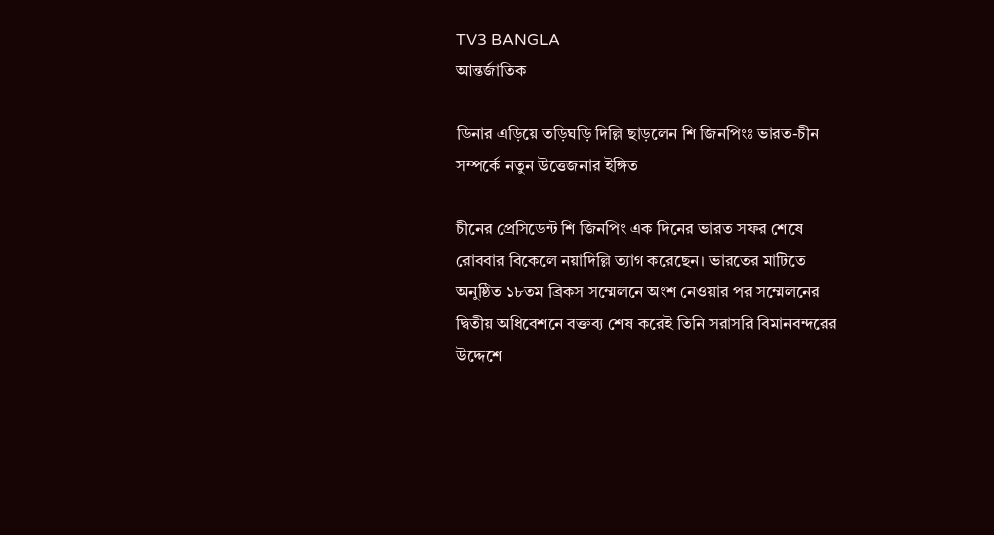TV3 BANGLA
আন্তর্জাতিক

ডিনার এড়িয়ে তড়িঘড়ি দিল্লি ছাড়লেন শি জিনপিংঃ ভারত-চীন সম্পর্কে নতুন উত্তেজনার ইঙ্গিত

চীনের প্রেসিডেন্ট শি জিনপিং এক দিনের ভারত সফর শেষে রোববার বিকেলে নয়াদিল্লি ত্যাগ করেছেন। ভারতের মাটিতে অনুষ্ঠিত ১৮তম ব্রিকস সম্মেলনে অংশ নেওয়ার পর সম্মেলনের দ্বিতীয় অধিবেশনে বক্তব্য শেষ করেই তিনি সরাসরি বিমানবন্দরের উদ্দেশে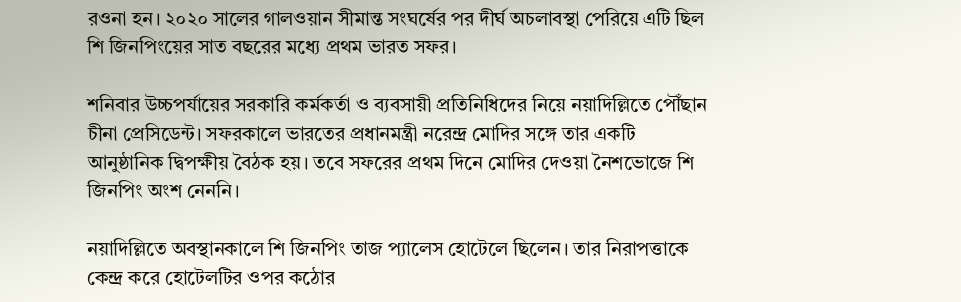রওনা হন। ২০২০ সালের গালওয়ান সীমান্ত সংঘর্ষের পর দীর্ঘ অচলাবস্থা পেরিয়ে এটি ছিল শি জিনপিংয়ের সাত বছরের মধ্যে প্রথম ভারত সফর।

শনিবার উচ্চপর্যায়ের সরকারি কর্মকর্তা ও ব্যবসায়ী প্রতিনিধিদের নিয়ে নয়াদিল্লিতে পৌঁছান চীনা প্রেসিডেন্ট। সফরকালে ভারতের প্রধানমন্ত্রী নরেন্দ্র মোদির সঙ্গে তার একটি আনুষ্ঠানিক দ্বিপক্ষীয় বৈঠক হয়। তবে সফরের প্রথম দিনে মোদির দেওয়া নৈশভোজে শি জিনপিং অংশ নেননি।

নয়াদিল্লিতে অবস্থানকালে শি জিনপিং তাজ প্যালেস হোটেলে ছিলেন। তার নিরাপত্তাকে কেন্দ্র করে হোটেলটির ওপর কঠোর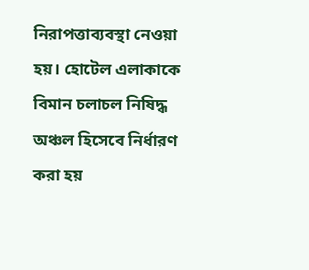নিরাপত্তাব্যবস্থা নেওয়া হয়। হোটেল এলাকাকে বিমান চলাচল নিষিদ্ধ অঞ্চল হিসেবে নির্ধারণ করা হয়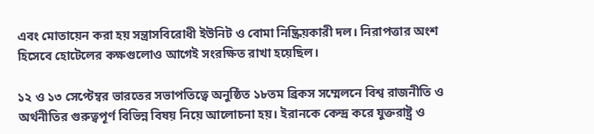এবং মোতায়েন করা হয় সন্ত্রাসবিরোধী ইউনিট ও বোমা নিষ্ক্রিয়কারী দল। নিরাপত্তার অংশ হিসেবে হোটেলের কক্ষগুলোও আগেই সংরক্ষিত রাখা হয়েছিল।

১২ ও ১৩ সেপ্টেম্বর ভারতের সভাপতিত্বে অনুষ্ঠিত ১৮তম ব্রিকস সম্মেলনে বিশ্ব রাজনীতি ও অর্থনীতির গুরুত্বপূর্ণ বিভিন্ন বিষয় নিয়ে আলোচনা হয়। ইরানকে কেন্দ্র করে যুক্তরাষ্ট্র ও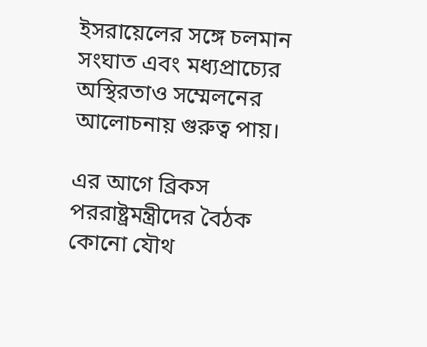ইসরায়েলের সঙ্গে চলমান সংঘাত এবং মধ্যপ্রাচ্যের অস্থিরতাও সম্মেলনের আলোচনায় গুরুত্ব পায়।

এর আগে ব্রিকস পররাষ্ট্রমন্ত্রীদের বৈঠক কোনো যৌথ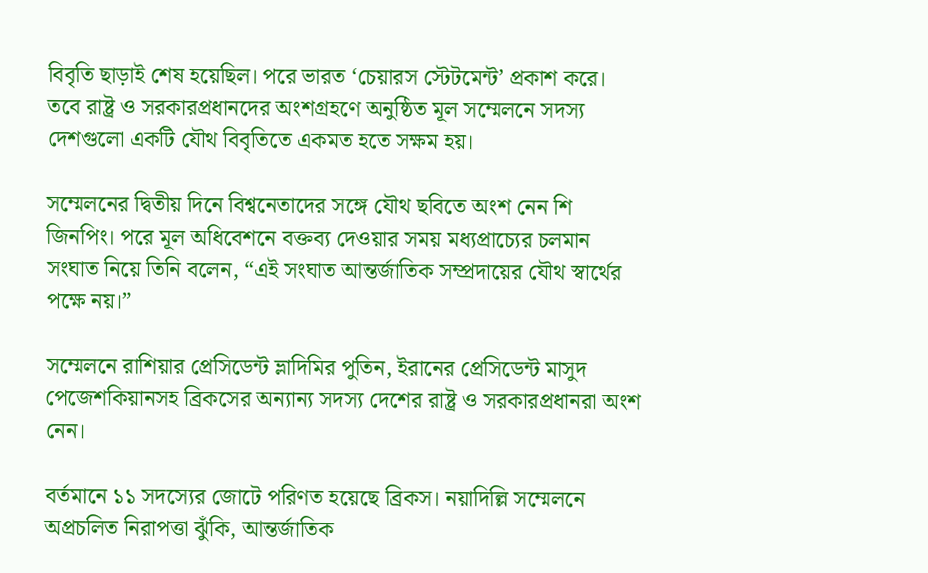বিবৃতি ছাড়াই শেষ হয়েছিল। পরে ভারত ‘চেয়ারস স্টেটমেন্ট’ প্রকাশ করে। তবে রাষ্ট্র ও সরকারপ্রধানদের অংশগ্রহণে অনুষ্ঠিত মূল সম্মেলনে সদস্য দেশগুলো একটি যৌথ বিবৃতিতে একমত হতে সক্ষম হয়।

সম্মেলনের দ্বিতীয় দিনে বিশ্বনেতাদের সঙ্গে যৌথ ছবিতে অংশ নেন শি জিনপিং। পরে মূল অধিবেশনে বক্তব্য দেওয়ার সময় মধ্যপ্রাচ্যের চলমান সংঘাত নিয়ে তিনি বলেন, “এই সংঘাত আন্তর্জাতিক সম্প্রদায়ের যৌথ স্বার্থের পক্ষে নয়।”

সম্মেলনে রাশিয়ার প্রেসিডেন্ট ভ্লাদিমির পুতিন, ইরানের প্রেসিডেন্ট মাসুদ পেজেশকিয়ানসহ ব্রিকসের অন্যান্য সদস্য দেশের রাষ্ট্র ও সরকারপ্রধানরা অংশ নেন।

বর্তমানে ১১ সদস্যের জোটে পরিণত হয়েছে ব্রিকস। নয়াদিল্লি সম্মেলনে অপ্রচলিত নিরাপত্তা ঝুঁকি, আন্তর্জাতিক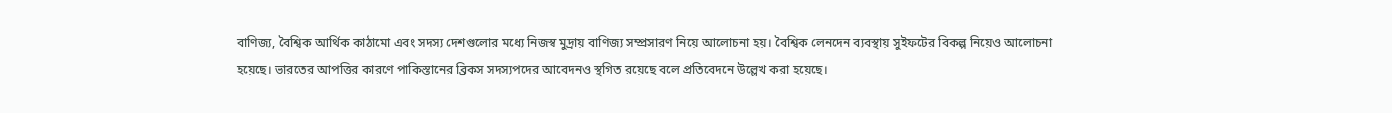বাণিজ্য, বৈশ্বিক আর্থিক কাঠামো এবং সদস্য দেশগুলোর মধ্যে নিজস্ব মুদ্রায় বাণিজ্য সম্প্রসারণ নিয়ে আলোচনা হয়। বৈশ্বিক লেনদেন ব্যবস্থায় সুইফটের বিকল্প নিয়েও আলোচনা হয়েছে। ভারতের আপত্তির কারণে পাকিস্তানের ব্রিকস সদস্যপদের আবেদনও স্থগিত রয়েছে বলে প্রতিবেদনে উল্লেখ করা হয়েছে।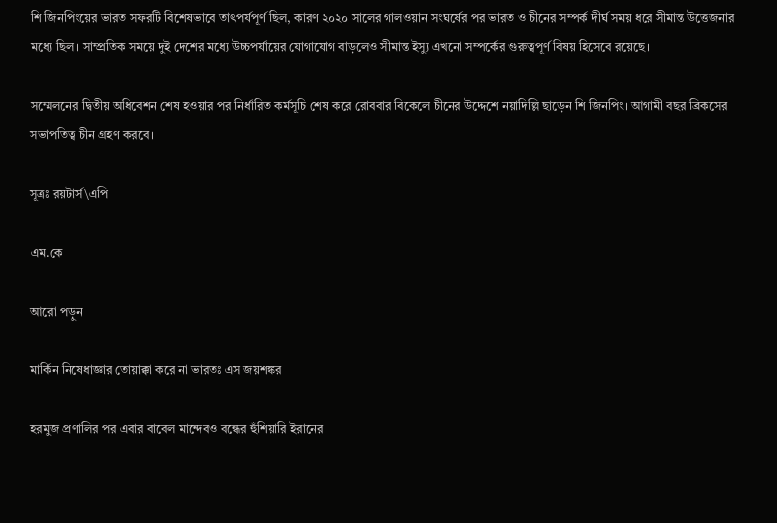শি জিনপিংয়ের ভারত সফরটি বিশেষভাবে তাৎপর্যপূর্ণ ছিল, কারণ ২০২০ সালের গালওয়ান সংঘর্ষের পর ভারত ও চীনের সম্পর্ক দীর্ঘ সময় ধরে সীমান্ত উত্তেজনার মধ্যে ছিল। সাম্প্রতিক সময়ে দুই দেশের মধ্যে উচ্চপর্যায়ের যোগাযোগ বাড়লেও সীমান্ত ইস্যু এখনো সম্পর্কের গুরুত্বপূর্ণ বিষয় হিসেবে রয়েছে।

সম্মেলনের দ্বিতীয় অধিবেশন শেষ হওয়ার পর নির্ধারিত কর্মসূচি শেষ করে রোববার বিকেলে চীনের উদ্দেশে নয়াদিল্লি ছাড়েন শি জিনপিং। আগামী বছর ব্রিকসের সভাপতিত্ব চীন গ্রহণ করবে।

সূত্রঃ রয়টার্স\এপি

এম.কে

আরো পড়ুন

মার্কিন নিষেধাজ্ঞার তোয়াক্কা করে না ভারতঃ এস জয়শঙ্কর

হরমুজ প্রণালির পর এবার বাবেল মান্দেবও বন্ধের হুঁশিয়ারি ইরানের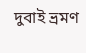দুবাই ভ্রমণ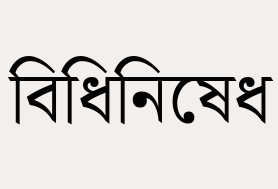বিধিনিষেধ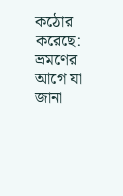কঠোর করেছে: ভ্রমণের আগে যা জানা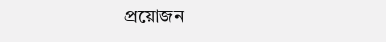প্রয়োজন